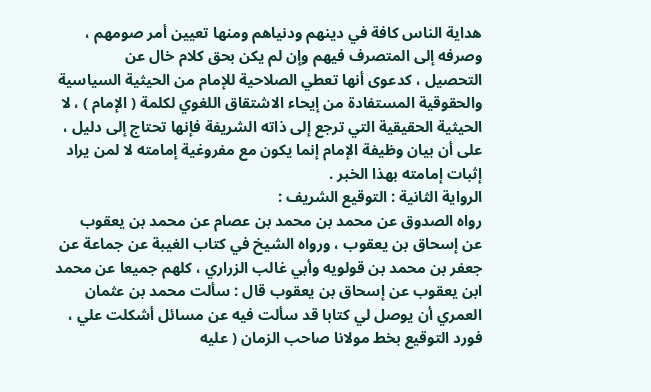هداية الناس كافة في دينهم ودنياهم ومنها تعيين أمر صومهم ،
وصرفه إلى المتصرف فيهم وإن لم يكن بحق كلام خال عن
التحصيل ، كدعوى أنها تعطي الصلاحية للإمام من الحيثية السياسية
والحقوقية المستفادة من إيحاء الاشتقاق اللغوي لكلمة ( الإمام ) ، لا
الحيثية الحقيقية التي ترجع إلى ذاته الشريفة فإنها تحتاج إلى دليل ،
على أن بيان وظيفة الإمام إنما يكون مع مفروغية إمامته لا لمن يراد
إثبات إمامته بهذا الخبر .
الرواية الثانية : التوقيع الشريف :
رواه الصدوق عن محمد بن محمد بن عصام عن محمد بن يعقوب
عن إسحاق بن يعقوب ، ورواه الشيخ في كتاب الغيبة عن جماعة عن
جعفر بن محمد بن قولويه وأبي غالب الزراري ، كلهم جميعا عن محمد
ابن يعقوب عن إسحاق بن يعقوب قال : سألت محمد بن عثمان
العمري أن يوصل لي كتابا قد سألت فيه عن مسائل أشكلت علي ،
فورد التوقيع بخط مولانا صاحب الزمان ( عليه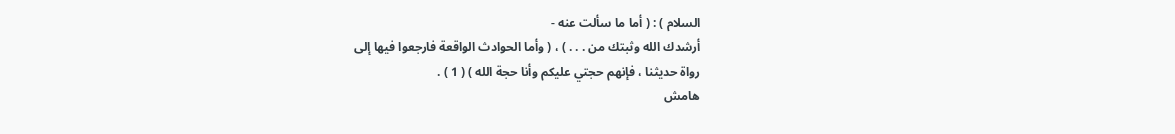السلام ) : ( أما ما سألت عنه -
أرشدك الله وثبتك من . . . ) ، ( وأما الحوادث الواقعة فارجعوا فيها إلى
رواة حديثنا ، فإنهم حجتي عليكم وأنا حجة الله ) ( 1 ) .
هامش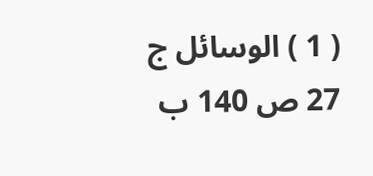( 1 ) الوسائل ج 27 ص 140 ب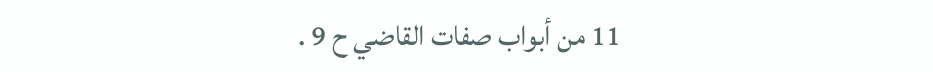11 من أبواب صفات القاضي ح 9 .